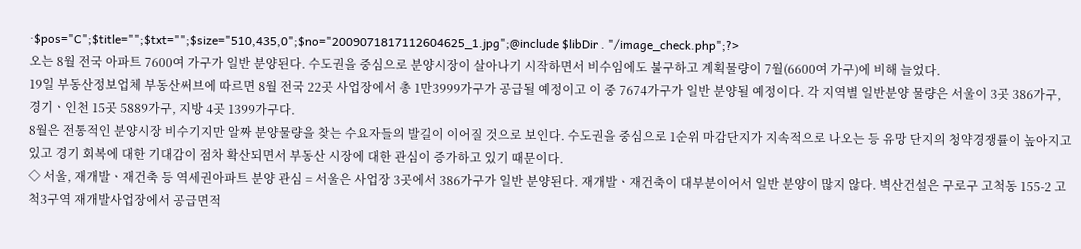·$pos="C";$title="";$txt="";$size="510,435,0";$no="2009071817112604625_1.jpg";@include $libDir . "/image_check.php";?>
오는 8월 전국 아파트 7600여 가구가 일반 분양된다. 수도권을 중심으로 분양시장이 살아나기 시작하면서 비수임에도 불구하고 계획물량이 7월(6600여 가구)에 비해 늘었다.
19일 부동산정보업체 부동산써브에 따르면 8월 전국 22곳 사업장에서 총 1만3999가구가 공급될 예정이고 이 중 7674가구가 일반 분양될 예정이다. 각 지역별 일반분양 물량은 서울이 3곳 386가구, 경기ㆍ인천 15곳 5889가구, 지방 4곳 1399가구다.
8월은 전통적인 분양시장 비수기지만 알짜 분양물량을 찾는 수요자들의 발길이 이어질 것으로 보인다. 수도권을 중심으로 1순위 마감단지가 지속적으로 나오는 등 유망 단지의 청약경쟁률이 높아지고 있고 경기 회복에 대한 기대감이 점차 확산되면서 부동산 시장에 대한 관심이 증가하고 있기 때문이다.
◇ 서울, 재개발ㆍ재건축 등 역세권아파트 분양 관심 = 서울은 사업장 3곳에서 386가구가 일반 분양된다. 재개발ㆍ재건축이 대부분이어서 일반 분양이 많지 않다. 벽산건설은 구로구 고척동 155-2 고척3구역 재개발사업장에서 공급면적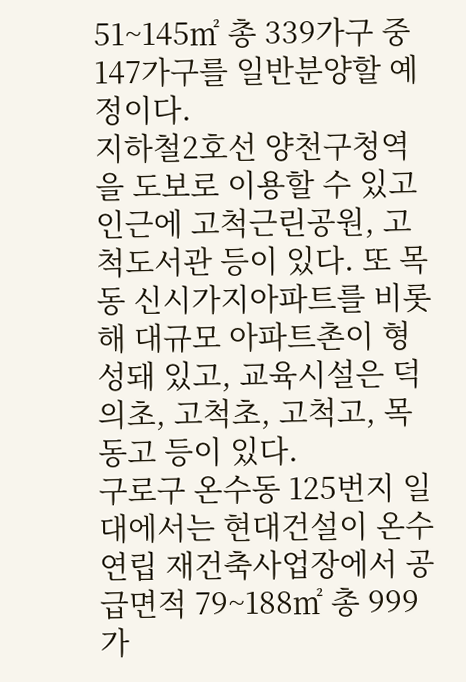51~145㎡ 총 339가구 중 147가구를 일반분양할 예정이다.
지하철2호선 양천구청역을 도보로 이용할 수 있고 인근에 고척근린공원, 고척도서관 등이 있다. 또 목동 신시가지아파트를 비롯해 대규모 아파트촌이 형성돼 있고, 교육시설은 덕의초, 고척초, 고척고, 목동고 등이 있다.
구로구 온수동 125번지 일대에서는 현대건설이 온수연립 재건축사업장에서 공급면적 79~188㎡ 총 999가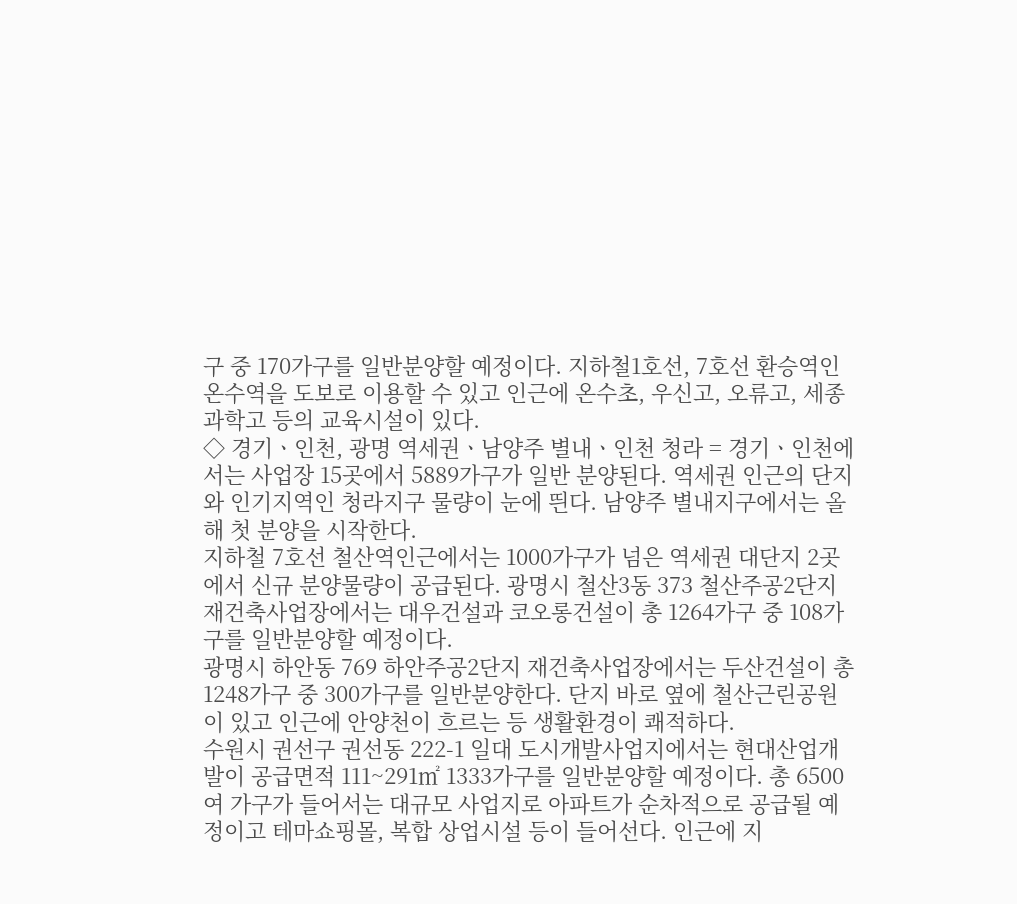구 중 170가구를 일반분양할 예정이다. 지하철1호선, 7호선 환승역인 온수역을 도보로 이용할 수 있고 인근에 온수초, 우신고, 오류고, 세종과학고 등의 교육시설이 있다.
◇ 경기ㆍ인천, 광명 역세권ㆍ남양주 별내ㆍ인천 청라 = 경기ㆍ인천에서는 사업장 15곳에서 5889가구가 일반 분양된다. 역세권 인근의 단지와 인기지역인 청라지구 물량이 눈에 띈다. 남양주 별내지구에서는 올해 첫 분양을 시작한다.
지하철 7호선 철산역인근에서는 1000가구가 넘은 역세권 대단지 2곳에서 신규 분양물량이 공급된다. 광명시 철산3동 373 철산주공2단지 재건축사업장에서는 대우건설과 코오롱건설이 총 1264가구 중 108가구를 일반분양할 예정이다.
광명시 하안동 769 하안주공2단지 재건축사업장에서는 두산건설이 총 1248가구 중 300가구를 일반분양한다. 단지 바로 옆에 철산근린공원이 있고 인근에 안양천이 흐르는 등 생활환경이 쾌적하다.
수원시 권선구 권선동 222-1 일대 도시개발사업지에서는 현대산업개발이 공급면적 111~291㎡ 1333가구를 일반분양할 예정이다. 총 6500여 가구가 들어서는 대규모 사업지로 아파트가 순차적으로 공급될 예정이고 테마쇼핑몰, 복합 상업시설 등이 들어선다. 인근에 지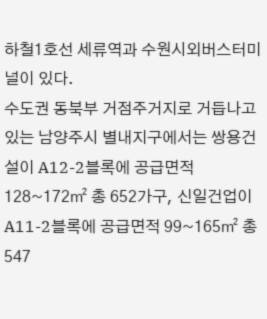하철1호선 세류역과 수원시외버스터미널이 있다.
수도권 동북부 거점주거지로 거듭나고 있는 남양주시 별내지구에서는 쌍용건설이 A12-2블록에 공급면적 128~172㎡ 총 652가구, 신일건업이 A11-2블록에 공급면적 99~165㎡ 총 547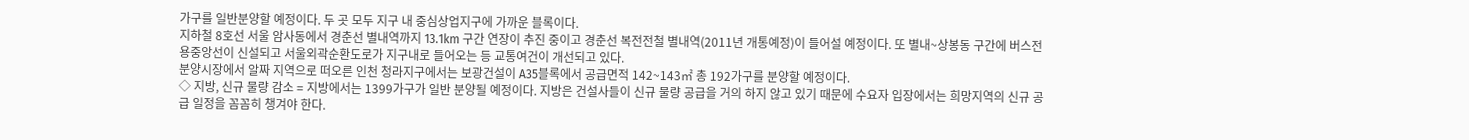가구를 일반분양할 예정이다. 두 곳 모두 지구 내 중심상업지구에 가까운 블록이다.
지하철 8호선 서울 암사동에서 경춘선 별내역까지 13.1km 구간 연장이 추진 중이고 경춘선 복전전철 별내역(2011년 개통예정)이 들어설 예정이다. 또 별내~상봉동 구간에 버스전용중앙선이 신설되고 서울외곽순환도로가 지구내로 들어오는 등 교통여건이 개선되고 있다.
분양시장에서 알짜 지역으로 떠오른 인천 청라지구에서는 보광건설이 A35블록에서 공급면적 142~143㎡ 총 192가구를 분양할 예정이다.
◇ 지방, 신규 물량 감소 = 지방에서는 1399가구가 일반 분양될 예정이다. 지방은 건설사들이 신규 물량 공급을 거의 하지 않고 있기 때문에 수요자 입장에서는 희망지역의 신규 공급 일정을 꼼꼼히 챙겨야 한다.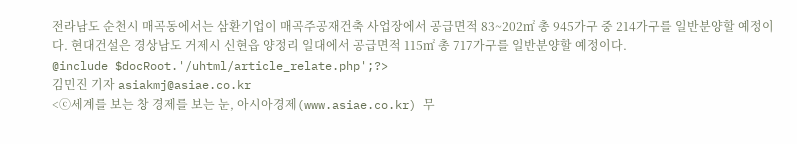전라남도 순천시 매곡동에서는 삼환기업이 매곡주공재건축 사업장에서 공급면적 83~202㎡ 총 945가구 중 214가구를 일반분양할 예정이다. 현대건설은 경상남도 거제시 신현읍 양정리 일대에서 공급면적 115㎡ 총 717가구를 일반분양할 예정이다.
@include $docRoot.'/uhtml/article_relate.php';?>
김민진 기자 asiakmj@asiae.co.kr
<ⓒ세계를 보는 창 경제를 보는 눈, 아시아경제(www.asiae.co.kr) 무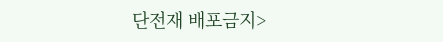단전재 배포금지>